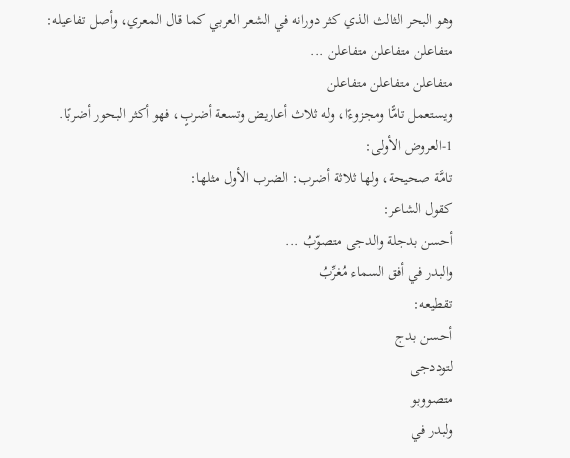وهو البحر الثالث الذي كثر دورانه في الشعر العربي كما قال المعري، وأصل تفاعيله:
متفاعلن متفاعلن متفاعلن ...
متفاعلن متفاعلن متفاعلن
ويستعمل تامًّا ومجزوءًا، وله ثلاث أعاريض وتسعة أضربٍ، فهو أكثر البحور أضربًا.
1-العروض الأولى:
تامَّة صحيحة، ولها ثلاثة أضرب: الضرب الأول مثلها:
كقول الشاعر:
أحسن بدجلة والدجى متصوّبُ ...
والبدر في أفق السماء مُغرِّبُ
تقطيعه:
أحسن بدج
لتوددجى
متصووبو
ولبدر في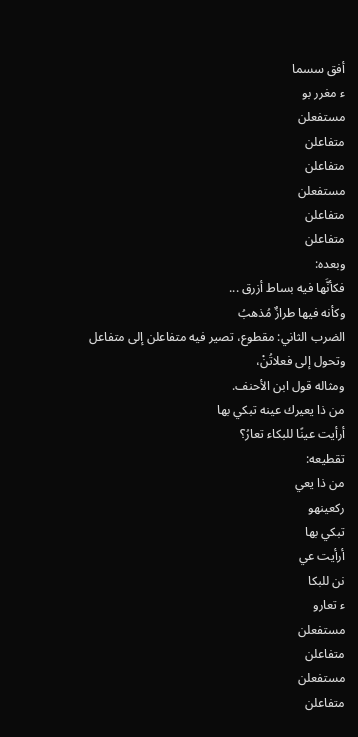أفق سسما
ء مغرر بو
مستفعلن
متفاعلن
متفاعلن
مستفعلن
متفاعلن
متفاعلن
وبعده:
فكأنَّها فيه بساط أزرق ...
وكأنه فيها طرازٌ مُذهبُ
الضرب الثاني: مقطوع، تصير فيه متفاعلن إلى متفاعل وتحول إلى فعلاتُنْ،
ومثاله قول ابن الأحنف.
من ذا يعيرك عينه تبكي بها
أرأيت عينًا للبكاء تعارُ؟
تقطيعه:
من ذا يعي
ركعينهو
تبكي بها
أرأيت عي
نن للبكا
ء تعارو
مستفعلن
متفاعلن
مستفعلن
متفاعلن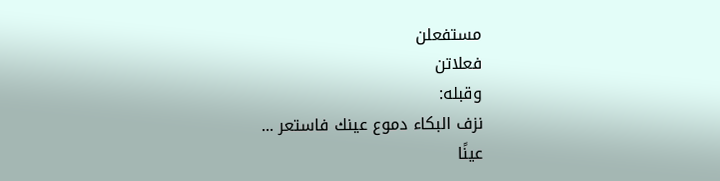مستفعلن
فعلاتن
وقبله:
نزف البكاء دموع عينك فاستعر ...
عينًا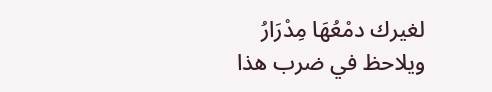لغيرك دمْعُهَا مِدْرَارُ
ويلاحظ في ضرب هذا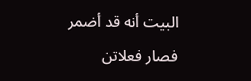البيت أنه قد أضمر فصار فعلاتن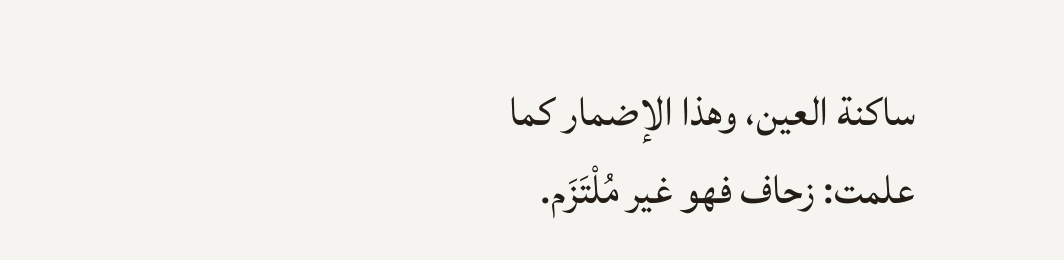ساكنة العين، وهذا الإضمار كما علمت: زحاف فهو غير مُلْتَزَم.